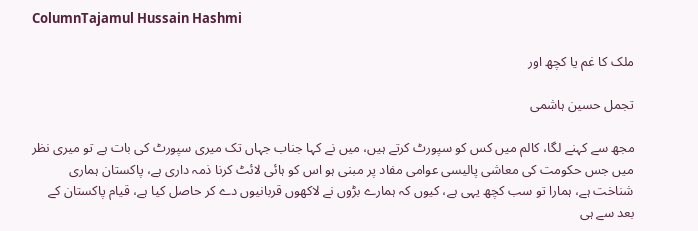ColumnTajamul Hussain Hashmi

ملک کا غم یا کچھ اور

تجمل حسین ہاشمی

مجھ سے کہنے لگا، کالم میں کس کو سپورٹ کرتے ہیں، میں نے کہا جناب جہاں تک میری سپورٹ کی بات ہے تو میری نظر میں جس حکومت کی معاشی پالیسی عوامی مفاد پر مبنی ہو اس کو ہائی لائٹ کرنا ذمہ داری ہے، پاکستان ہماری شناخت ہے، ہمارا تو سب کچھ یہی ہے، کیوں کہ ہمارے بڑوں نے لاکھوں قربانیوں دے کر حاصل کیا ہے، قیام پاکستان کے بعد سے ہی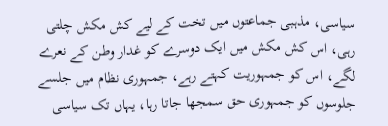سیاسی، مذہبی جماعتوں میں تخت کے لیے کش مکش چلتی رہی، اس کش مکش میں ایک دوسرے کو غدار وطن کے نعرے لگے، اس کو جمہوریت کہتے رہے، جمہوری نظام میں جلسے جلوسوں کو جمہوری حق سمجھا جاتا رہا، یہاں تک سیاسی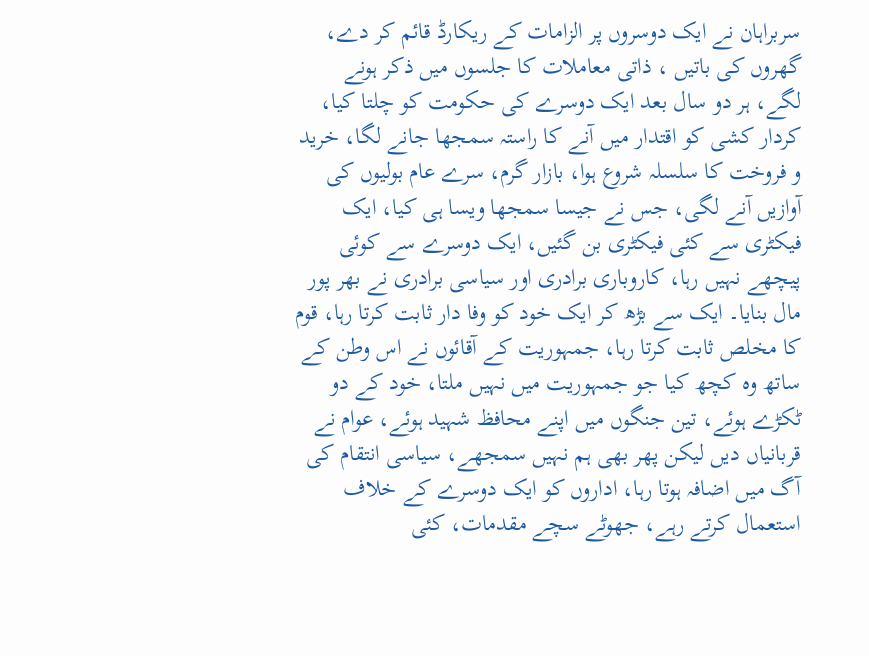سربراہان نے ایک دوسروں پر الزامات کے ریکارڈ قائم کر دے، گھروں کی باتیں ، ذاتی معاملات کا جلسوں میں ذکر ہونے لگے، ہر دو سال بعد ایک دوسرے کی حکومت کو چلتا کیا، کردار کشی کو اقتدار میں آنے کا راستہ سمجھا جانے لگا، خرید و فروخت کا سلسلہ شروع ہوا، بازار گرم، سرے عام بولیوں کی آوازیں آنے لگی، جس نے جیسا سمجھا ویسا ہی کیا، ایک فیکٹری سے کئی فیکٹری بن گئیں، ایک دوسرے سے کوئی پیچھے نہیں رہا، کاروباری برادری اور سیاسی برادری نے بھر پور مال بنایا۔ ایک سے بڑھ کر ایک خود کو وفا دار ثابت کرتا رہا، قوم کا مخلص ثابت کرتا رہا، جمہوریت کے آقائوں نے اس وطن کے ساتھ وہ کچھ کیا جو جمہوریت میں نہیں ملتا، خود کے دو ٹکڑے ہوئے، تین جنگوں میں اپنے محافظ شہید ہوئے، عوام نے قربانیاں دیں لیکن پھر بھی ہم نہیں سمجھے، سیاسی انتقام کی آگ میں اضافہ ہوتا رہا، اداروں کو ایک دوسرے کے خلاف استعمال کرتے رہے، جھوٹے سچے مقدمات، کئی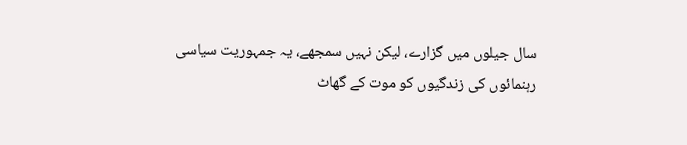سال جیلوں میں گزارے، لیکن نہیں سمجھے، یہ جمہوریت سیاسی رہنمائوں کی زندگیوں کو موت کے گھاٹ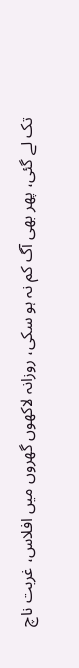تک لے گئی، پھر بھی آگ کم نہ ہو سکی، روزانہ لاکھوں گھروں میں افلاس، غربت ناچ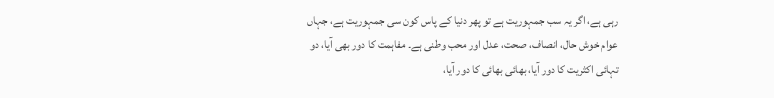رہی ہے، اگر یہ سب جمہوریت ہے تو پھر دنیا کے پاس کون سی جمہوریت ہے، جہاں عوام خوش حال، انصاف، صحت، عدل اور محب وطنی ہے۔ مفاہمت کا دور بھی آیا، دو تہائی اکثریت کا دور آیا، بھائی بھائی کا دور آیا،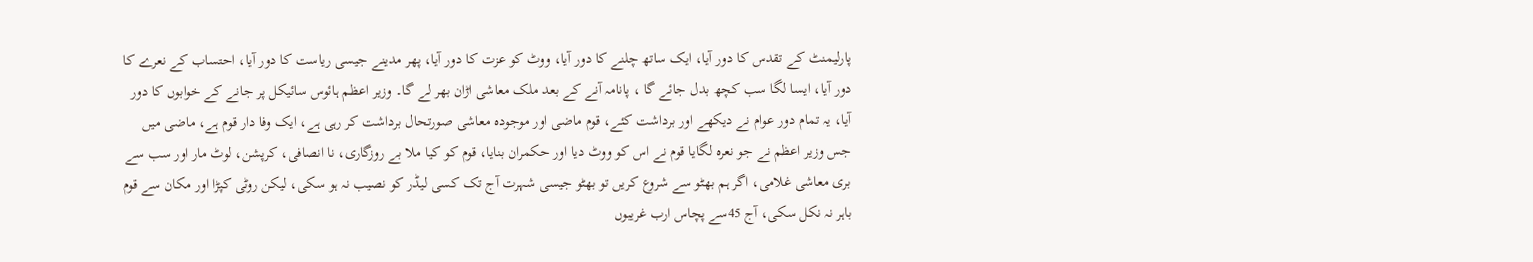پارلیمنٹ کے تقدس کا دور آیا، ایک ساتھ چلنے کا دور آیا، ووٹ کو عزت کا دور آیا، پھر مدینے جیسی ریاست کا دور آیا، احتساب کے نعرے کا دور آیا، ایسا لگا سب کچھ بدل جائے گا ، پانامہ آنے کے بعد ملک معاشی اڑان بھر لے گا۔ وزیر اعظم ہائوس سائیکل پر جانے کے خوابوں کا دور آیا، یہ تمام دور عوام نے دیکھے اور برداشت کئے، قوم ماضی اور موجودہ معاشی صورتحال برداشت کر رہی ہے، ایک وفا دار قوم ہے، ماضی میں جس وزیر اعظم نے جو نعرہ لگایا قوم نے اس کو ووٹ دیا اور حکمران بنایا، قوم کو کیا ملا بے روزگاری، نا انصافی، کرپشن، لوٹ مار اور سب سے بری معاشی غلامی، اگر ہم بھٹو سے شروع کریں تو بھٹو جیسی شہرت آج تک کسی لیڈر کو نصیب نہ ہو سکی، لیکن روٹی کپڑا اور مکان سے قوم باہر نہ نکل سکی، آج 45سے پچاس ارب غریبوں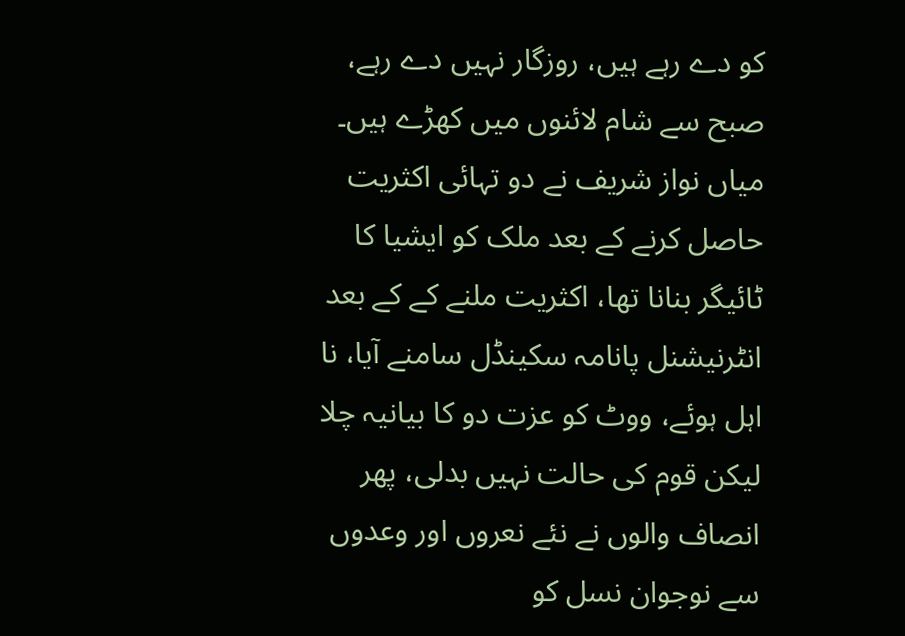کو دے رہے ہیں، روزگار نہیں دے رہے، صبح سے شام لائنوں میں کھڑے ہیں۔ میاں نواز شریف نے دو تہائی اکثریت حاصل کرنے کے بعد ملک کو ایشیا کا ٹائیگر بنانا تھا، اکثریت ملنے کے کے بعد انٹرنیشنل پانامہ سکینڈل سامنے آیا، نا اہل ہوئے، ووٹ کو عزت دو کا بیانیہ چلا لیکن قوم کی حالت نہیں بدلی، پھر انصاف والوں نے نئے نعروں اور وعدوں سے نوجوان نسل کو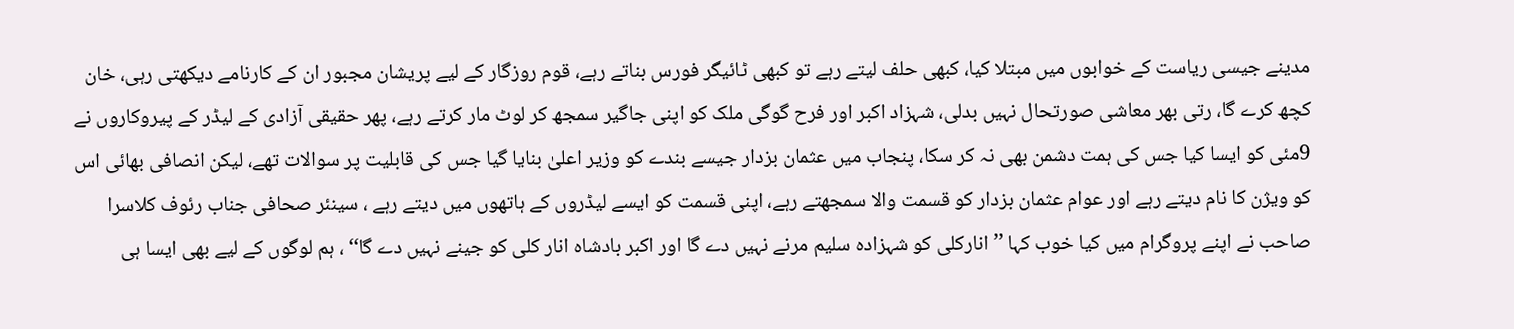مدینے جیسی ریاست کے خوابوں میں مبتلا کیا، کبھی حلف لیتے رہے تو کبھی ٹائیگر فورس بناتے رہے، قوم روزگار کے لیے پریشان مجبور ان کے کارنامے دیکھتی رہی، خان کچھ کرے گا، رتی بھر معاشی صورتحال نہیں بدلی، شہزاد اکبر اور فرح گوگی ملک کو اپنی جاگیر سمجھ کر لوٹ مار کرتے رہے، پھر حقیقی آزادی کے لیڈر کے پیروکاروں نے 9مئی کو ایسا کیا جس کی ہمت دشمن بھی نہ کر سکا، پنجاب میں عثمان بزدار جیسے بندے کو وزیر اعلیٰ بنایا گیا جس کی قابلیت پر سوالات تھے، لیکن انصافی بھائی اس کو ویژن کا نام دیتے رہے اور عوام عثمان بزدار کو قسمت والا سمجھتے رہے، اپنی قسمت کو ایسے لیڈروں کے ہاتھوں میں دیتے رہے ، سینئر صحافی جناب رئوف کلاسرا صاحب نے اپنے پروگرام میں کیا خوب کہا ’’ انارکلی کو شہزادہ سلیم مرنے نہیں دے گا اور اکبر بادشاہ انار کلی کو جینے نہیں دے گا‘‘ ، ہم لوگوں کے لیے بھی ایسا ہی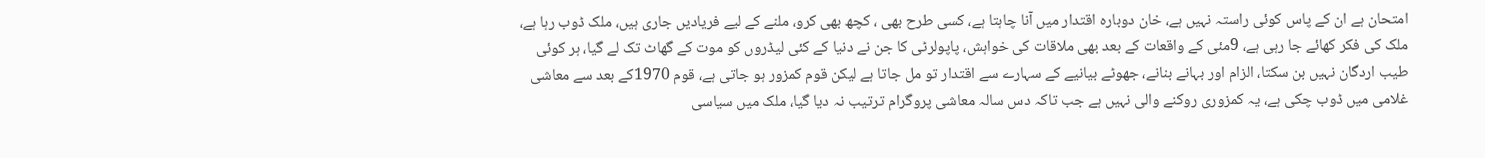امتحان ہے ان کے پاس کوئی راستہ نہیں ہے، خان دوبارہ اقتدار میں آنا چاہتا ہے، کسی طرح بھی ، کچھ بھی کرو، ملنے کے لیے فریادیں جاری ہیں، ملک ڈوب رہا ہے، ملک کی فکر کھائے جا رہی ہے، 9مئی کے واقعات کے بعد بھی ملاقات کی خواہش، پاپولرٹی کا جن نے دنیا کے کئی لیڈروں کو موت کے گھاٹ تک لے گیا، ہر کوئی طیب اردگان نہیں بن سکتا، الزام اور بہانے بنانے، جھوٹے بیانیے کے سہارے سے اقتدار تو مل جاتا ہے لیکن قوم کمزور ہو جاتی ہے، قوم 1970کے بعد سے معاشی غلامی میں ڈوب چکی ہے، یہ کمزوری روکنے والی نہیں ہے جب تاکہ دس سالہ معاشی پروگرام ترتیب نہ دیا گیا، ملک میں سیاسی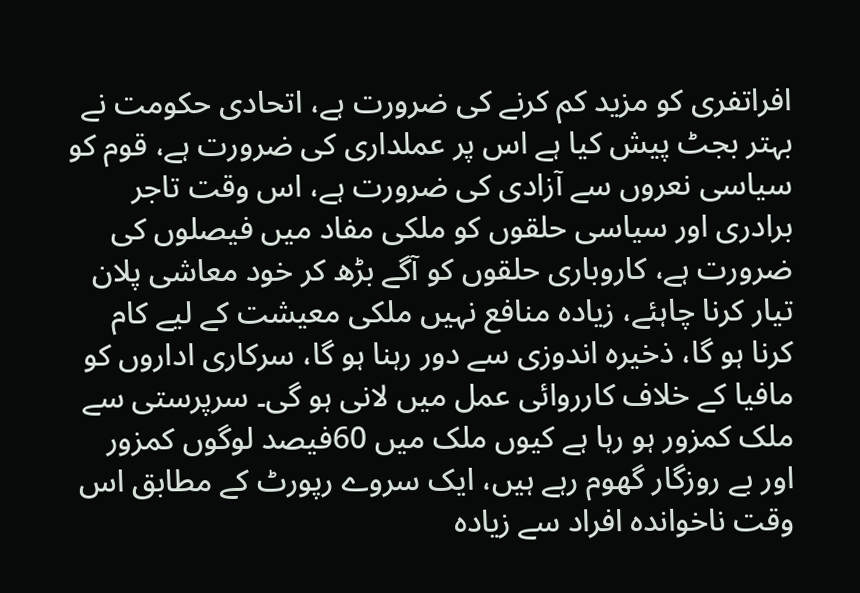افراتفری کو مزید کم کرنے کی ضرورت ہے، اتحادی حکومت نے بہتر بجٹ پیش کیا ہے اس پر عملداری کی ضرورت ہے، قوم کو سیاسی نعروں سے آزادی کی ضرورت ہے، اس وقت تاجر برادری اور سیاسی حلقوں کو ملکی مفاد میں فیصلوں کی ضرورت ہے، کاروباری حلقوں کو آگے بڑھ کر خود معاشی پلان تیار کرنا چاہئے، زیادہ منافع نہیں ملکی معیشت کے لیے کام کرنا ہو گا، ذخیرہ اندوزی سے دور رہنا ہو گا، سرکاری اداروں کو مافیا کے خلاف کارروائی عمل میں لانی ہو گی۔ سرپرستی سے ملک کمزور ہو رہا ہے کیوں ملک میں 60فیصد لوگوں کمزور اور بے روزگار گھوم رہے ہیں، ایک سروے رپورٹ کے مطابق اس وقت ناخواندہ افراد سے زیادہ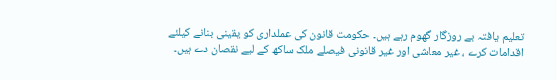تعلیم یافتہ بے روزگار گھوم رہے ہیں۔ حکومت قانون کی عملداری کو یقینی بنانے کیلئے اقدامات کرے ، غیر معاشی اور غیر قانونی فیصلے ملک ساکھ کے لیے نقصان دے ہیں۔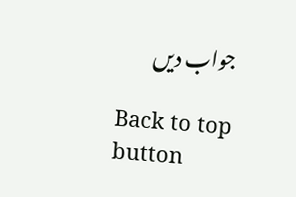جواب دیں

Back to top button